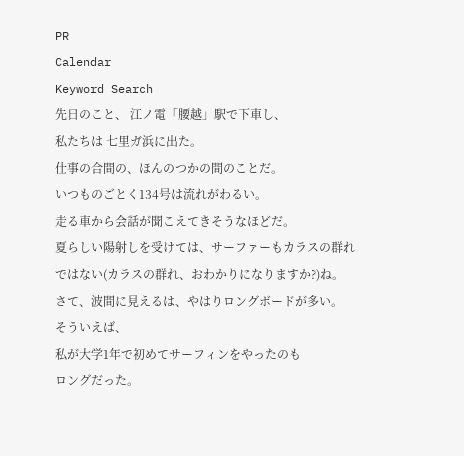PR
Calendar
Keyword Search
先日のこと、 江ノ電「腰越」駅で下車し、
私たちは 七里ガ浜に出た。
仕事の合間の、ほんのつかの間のことだ。
いつものごとく134号は流れがわるい。
走る車から会話が聞こえてきそうなほどだ。
夏らしい陽射しを受けては、サーファーもカラスの群れ
ではない(カラスの群れ、おわかりになりますか?)ね。
さて、波間に見えるは、やはりロングボードが多い。
そういえば、
私が大学1年で初めてサーフィンをやったのも
ロングだった。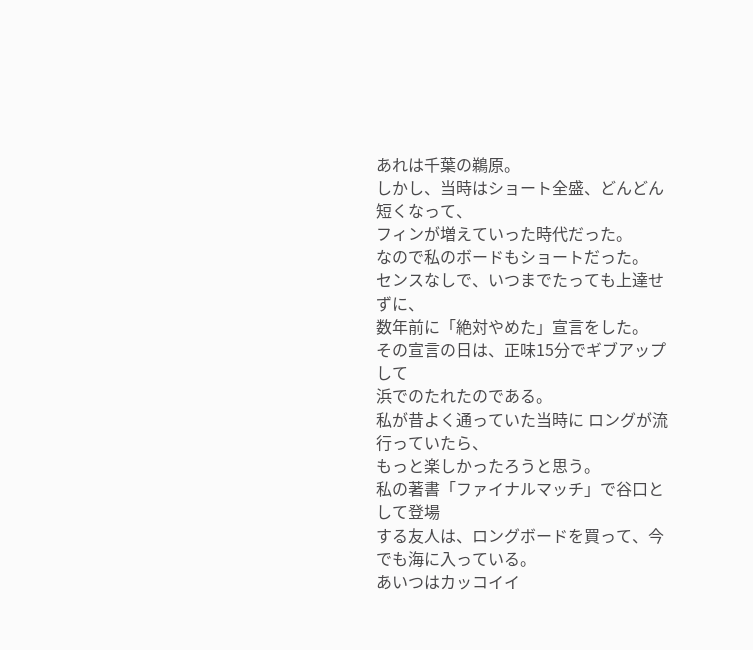あれは千葉の鵜原。
しかし、当時はショート全盛、どんどん短くなって、
フィンが増えていった時代だった。
なので私のボードもショートだった。
センスなしで、いつまでたっても上達せずに、
数年前に「絶対やめた」宣言をした。
その宣言の日は、正味15分でギブアップして
浜でのたれたのである。
私が昔よく通っていた当時に ロングが流行っていたら、
もっと楽しかったろうと思う。
私の著書「ファイナルマッチ」で谷口として登場
する友人は、ロングボードを買って、今でも海に入っている。
あいつはカッコイイ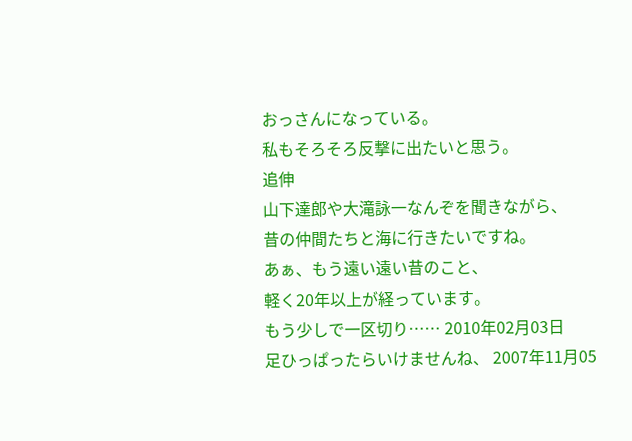おっさんになっている。
私もそろそろ反撃に出たいと思う。
追伸
山下達郎や大滝詠一なんぞを聞きながら、
昔の仲間たちと海に行きたいですね。
あぁ、もう遠い遠い昔のこと、
軽く20年以上が経っています。
もう少しで一区切り…… 2010年02月03日
足ひっぱったらいけませんね、 2007年11月05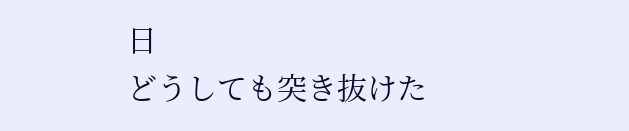日
どうしても突き抜けた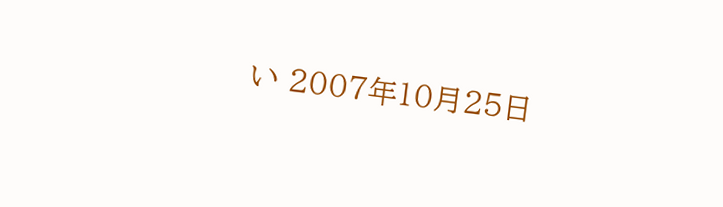い 2007年10月25日